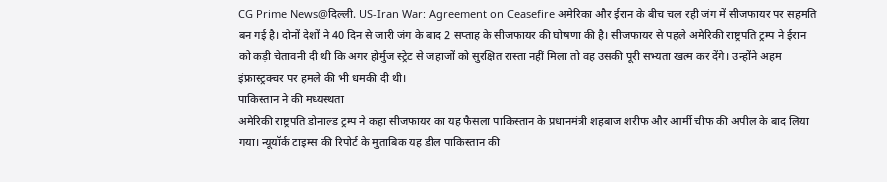CG Prime News@दिल्ली. US-Iran War: Agreement on Ceasefire अमेरिका और ईरान के बीच चल रही जंग में सीजफायर पर सहमति बन गई है। दोनों देशों ने 40 दिन से जारी जंग के बाद 2 सप्ताह के सीजफायर की घोषणा की है। सीजफायर से पहले अमेरिकी राष्ट्रपति ट्रम्प ने ईरान को कड़ी चेतावनी दी थी कि अगर होर्मुज स्ट्रेट से जहाजों को सुरक्षित रास्ता नहीं मिला तो वह उसकी पूरी सभ्यता खत्म कर देंगे। उन्होंने अहम इंफ्रास्ट्रक्चर पर हमले की भी धमकी दी थी।
पाकिस्तान ने की मध्यस्थता
अमेरिकी राष्ट्रपति डोनाल्ड ट्रम्प ने कहा सीजफायर का यह फैसला पाकिस्तान के प्रधानमंत्री शहबाज शरीफ और आर्मी चीफ की अपील के बाद लिया गया। न्यूयॉर्क टाइम्स की रिपोर्ट के मुताबिक यह डील पाकिस्तान की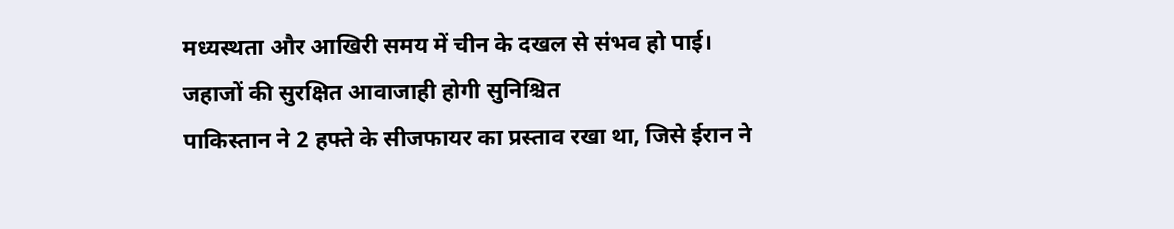मध्यस्थता और आखिरी समय में चीन के दखल से संभव हो पाई।
जहाजों की सुरक्षित आवाजाही होगी सुनिश्चित
पाकिस्तान ने 2 हफ्ते के सीजफायर का प्रस्ताव रखा था, जिसे ईरान ने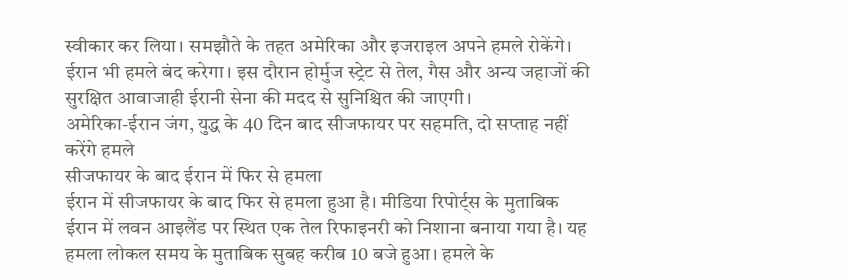स्वीकार कर लिया। समझौते के तहत अमेरिका और इजराइल अपने हमले रोकेंगे। ईरान भी हमले बंद करेगा। इस दौरान होर्मुज स्ट्रेट से तेल, गैस और अन्य जहाजों की सुरक्षित आवाजाही ईरानी सेना की मदद से सुनिश्चित की जाएगी।
अमेरिका-ईरान जंग, युद्ध के 40 दिन बाद सीजफायर पर सहमति, दो सप्ताह नहीं करेंगे हमले
सीजफायर के बाद ईरान में फिर से हमला
ईरान में सीजफायर के बाद फिर से हमला हुआ है। मीडिया रिपोर्ट्स के मुताबिक ईरान में लवन आइलैंड पर स्थित एक तेल रिफाइनरी को निशाना बनाया गया है। यह हमला लोकल समय के मुताबिक सुबह करीब 10 बजे हुआ। हमले के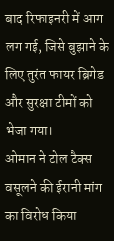बाद रिफाइनरी में आग लग गई, जिसे बुझाने के लिए तुरंत फायर ब्रिगेड और सुरक्षा टीमों को भेजा गया।
ओमान ने टोल टैक्स वसूलने की ईरानी मांग का विरोध किया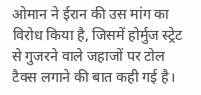ओमान ने ईरान की उस मांग का विरोध किया है, जिसमें होर्मुज स्ट्रेट से गुजरने वाले जहाजों पर टोल टैक्स लगाने की बात कही गई है।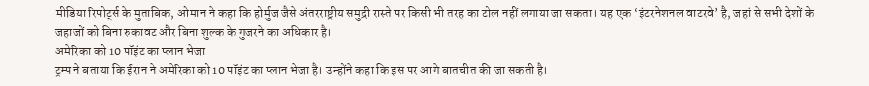मीडिया रिपोर्ट्स के मुताबिक, ओमान ने कहा कि होर्मुज जैसे अंतरराष्ट्रीय समुद्री रास्ते पर किसी भी तरह का टोल नहीं लगाया जा सकता। यह एक ‘इंटरनेशनल वाटरवे’ है, जहां से सभी देशों के जहाजों को बिना रुकावट और बिना शुल्क के गुजरने का अधिकार है।
अमेरिका को 10 पॉइंट का प्लान भेजा
ट्रम्प ने बताया कि ईरान ने अमेरिका को 10 पॉइंट का प्लान भेजा है। उन्होंने कहा कि इस पर आगे बातचीत की जा सकती है।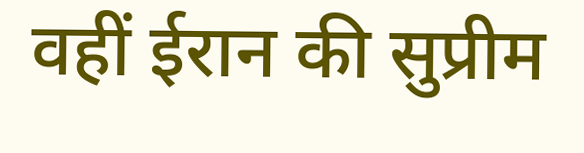वहीं ईरान की सुप्रीम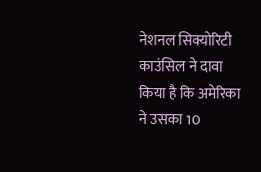नेशनल सिक्योरिटी काउंसिल ने दावा किया है कि अमेरिका ने उसका 10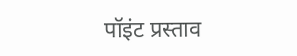पॉइंट प्रस्ताव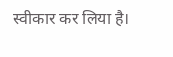स्वीकार कर लिया है।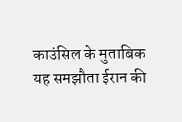काउंसिल के मुताबिक यह समझौता ईरान की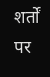शर्तों पर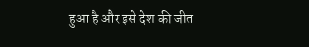हुआ है और इसे देश की जीत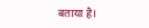बताया है।